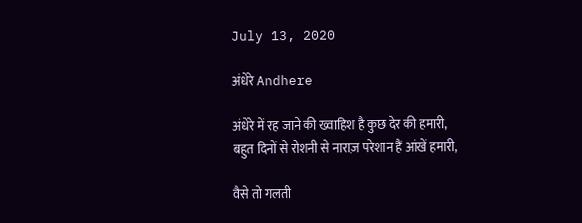July 13, 2020

अंधेरे Andhere

अंधेरे में रह जाने की ख्वाहिश है कुछ देर की हमारी,
बहुत दिनों से रोशनी से नाराज़ परेशान हैं आंखें हमारी,

वैसे तो गलती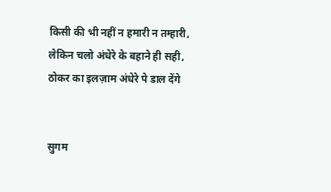किसी की भी नहीं न हमारी न तम्हारी,
लेकिन चलो अंधेरे के बहाने ही सही,
ठोकर का इलज़ाम अंधेरे पे डाल देंगे


सुगम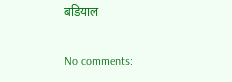बडियाल

No comments: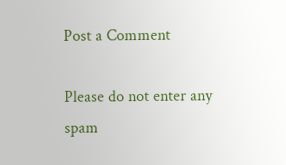Post a Comment

Please do not enter any spam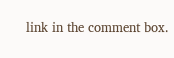link in the comment box.